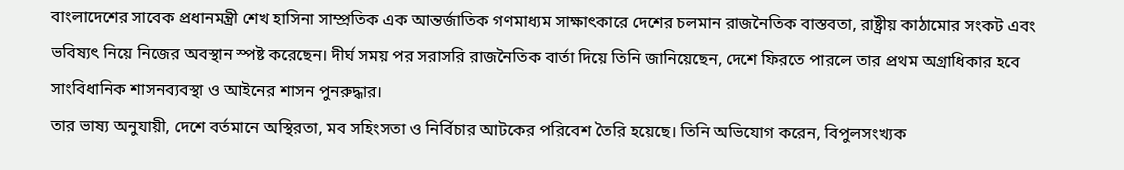বাংলাদেশের সাবেক প্রধানমন্ত্রী শেখ হাসিনা সাম্প্রতিক এক আন্তর্জাতিক গণমাধ্যম সাক্ষাৎকারে দেশের চলমান রাজনৈতিক বাস্তবতা, রাষ্ট্রীয় কাঠামোর সংকট এবং ভবিষ্যৎ নিয়ে নিজের অবস্থান স্পষ্ট করেছেন। দীর্ঘ সময় পর সরাসরি রাজনৈতিক বার্তা দিয়ে তিনি জানিয়েছেন, দেশে ফিরতে পারলে তার প্রথম অগ্রাধিকার হবে সাংবিধানিক শাসনব্যবস্থা ও আইনের শাসন পুনরুদ্ধার।
তার ভাষ্য অনুযায়ী, দেশে বর্তমানে অস্থিরতা, মব সহিংসতা ও নির্বিচার আটকের পরিবেশ তৈরি হয়েছে। তিনি অভিযোগ করেন, বিপুলসংখ্যক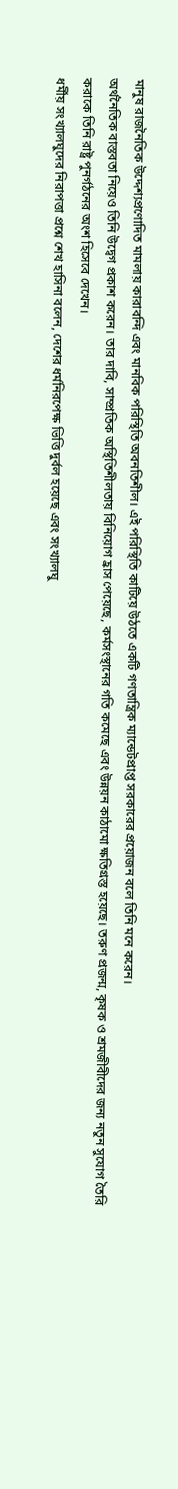মানুষ রাজনৈতিক উদ্দেশ্যপ্রণোদিত মামলায় কারাবন্দি এবং মানবিক পরিস্থিতি অবনতিশীল। এই পরিস্থিতি কাটিয়ে উঠতে একটি গণতান্ত্রিক ম্যান্ডেটপ্রাপ্ত সরকারের প্রয়োজন বলে তিনি মনে করেন।
অর্থনৈতিক বাস্তবতা নিয়েও তিনি উদ্বেগ প্রকাশ করেন। তার দাবি, সাম্প্রতিক অস্থিতিশীলতায় বিনিয়োগ হ্রাস পেয়েছে, কর্মসংস্থানের গতি কমেছে এবং উন্নয়ন কাঠামো ক্ষতিগ্রস্ত হয়েছে। তরুণ প্রজন্ম, কৃষক ও শ্রমজীবীদের জন্য নতুন সুযোগ তৈরি করাকে তিনি রাষ্ট্র পুনর্গঠনের অংশ হিসেবে দেখেন।
ধর্মীয় সংখ্যালঘুদের নিরাপত্তা প্রশ্নে শেখ হাসিনা বলেন, দেশের ধর্মনিরপেক্ষ ভিত্তি দুর্বল হয়েছে এবং সংখ্যালঘু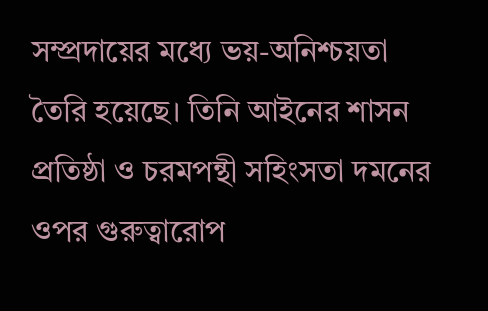সম্প্রদায়ের মধ্যে ভয়-অনিশ্চয়তা তৈরি হয়েছে। তিনি আইনের শাসন প্রতিষ্ঠা ও চরমপন্থী সহিংসতা দমনের ওপর গুরুত্বারোপ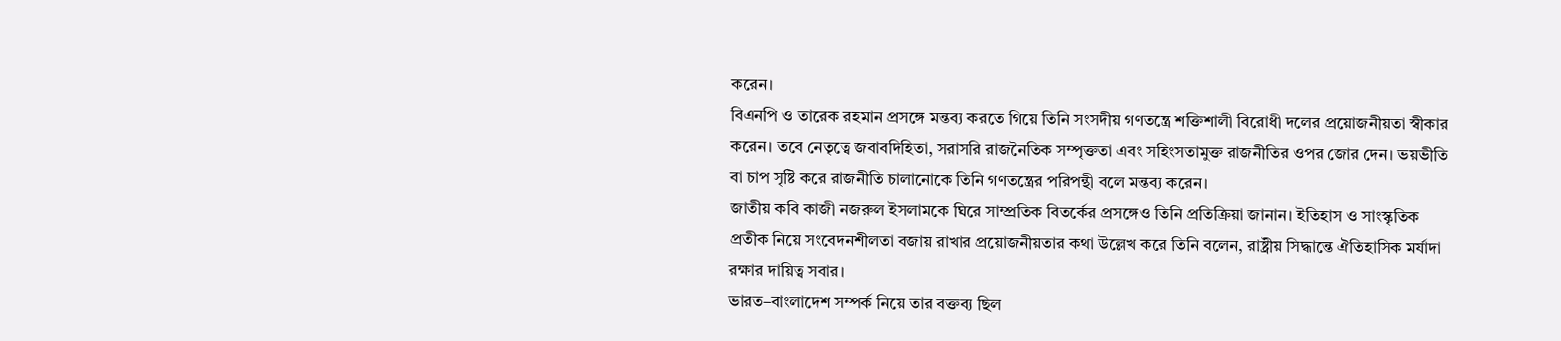করেন।
বিএনপি ও তারেক রহমান প্রসঙ্গে মন্তব্য করতে গিয়ে তিনি সংসদীয় গণতন্ত্রে শক্তিশালী বিরোধী দলের প্রয়োজনীয়তা স্বীকার করেন। তবে নেতৃত্বে জবাবদিহিতা, সরাসরি রাজনৈতিক সম্পৃক্ততা এবং সহিংসতামুক্ত রাজনীতির ওপর জোর দেন। ভয়ভীতি বা চাপ সৃষ্টি করে রাজনীতি চালানোকে তিনি গণতন্ত্রের পরিপন্থী বলে মন্তব্য করেন।
জাতীয় কবি কাজী নজরুল ইসলামকে ঘিরে সাম্প্রতিক বিতর্কের প্রসঙ্গেও তিনি প্রতিক্রিয়া জানান। ইতিহাস ও সাংস্কৃতিক প্রতীক নিয়ে সংবেদনশীলতা বজায় রাখার প্রয়োজনীয়তার কথা উল্লেখ করে তিনি বলেন, রাষ্ট্রীয় সিদ্ধান্তে ঐতিহাসিক মর্যাদা রক্ষার দায়িত্ব সবার।
ভারত–বাংলাদেশ সম্পর্ক নিয়ে তার বক্তব্য ছিল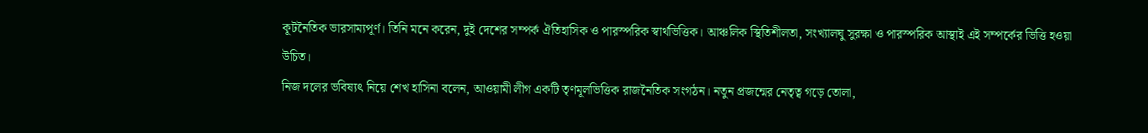কূটনৈতিক ভারসাম্যপূর্ণ। তিনি মনে করেন, দুই দেশের সম্পর্ক ঐতিহাসিক ও পারস্পরিক স্বার্থভিত্তিক। আঞ্চলিক স্থিতিশীলতা, সংখ্যালঘু সুরক্ষা ও পারস্পরিক আস্থাই এই সম্পর্কের ভিত্তি হওয়া উচিত।
নিজ দলের ভবিষ্যৎ নিয়ে শেখ হাসিনা বলেন, আওয়ামী লীগ একটি তৃণমূলভিত্তিক রাজনৈতিক সংগঠন। নতুন প্রজন্মের নেতৃত্ব গড়ে তোলা,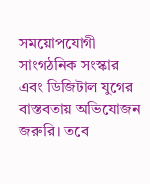সময়োপযোগী সাংগঠনিক সংস্কার এবং ডিজিটাল যুগের বাস্তবতায় অভিযোজন জরুরি। তবে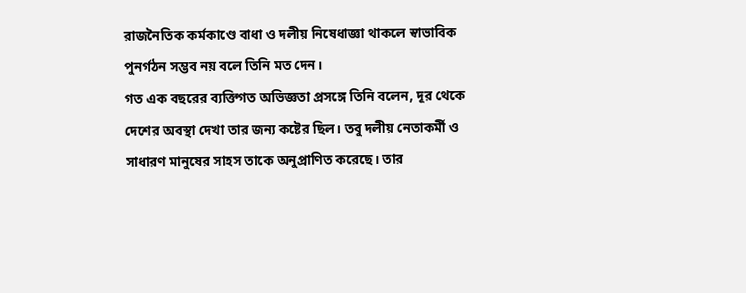রাজনৈতিক কর্মকাণ্ডে বাধা ও দলীয় নিষেধাজ্ঞা থাকলে স্বাভাবিক পুনর্গঠন সম্ভব নয় বলে তিনি মত দেন।
গত এক বছরের ব্যক্তিগত অভিজ্ঞতা প্রসঙ্গে তিনি বলেন, দূর থেকে দেশের অবস্থা দেখা তার জন্য কষ্টের ছিল। তবু দলীয় নেতাকর্মী ও সাধারণ মানুষের সাহস তাকে অনুপ্রাণিত করেছে। তার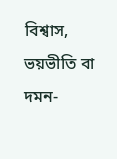বিশ্বাস, ভয়ভীতি বা দমন-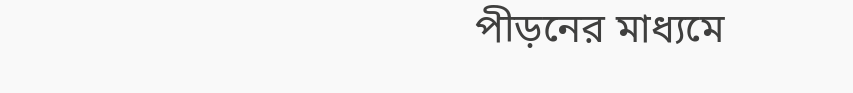পীড়নের মাধ্যমে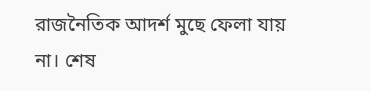রাজনৈতিক আদর্শ মুছে ফেলা যায় না। শেষ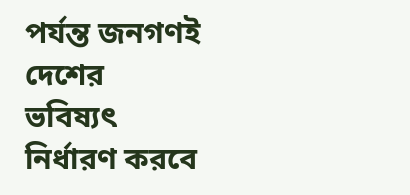পর্যন্ত জনগণই দেশের ভবিষ্যৎ নির্ধারণ করবে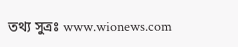তথ্য সুত্রঃ www.wionews.com